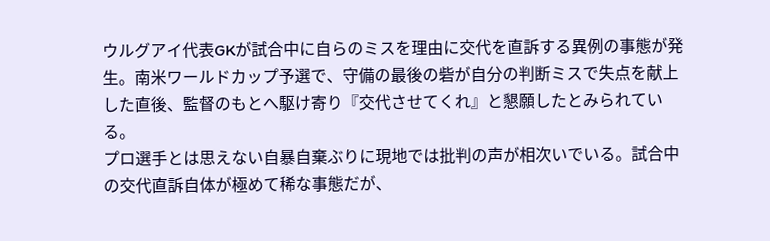ウルグアイ代表GKが試合中に自らのミスを理由に交代を直訴する異例の事態が発生。南米ワールドカップ予選で、守備の最後の砦が自分の判断ミスで失点を献上した直後、監督のもとへ駆け寄り『交代させてくれ』と懇願したとみられている。
プロ選手とは思えない自暴自棄ぶりに現地では批判の声が相次いでいる。試合中の交代直訴自体が極めて稀な事態だが、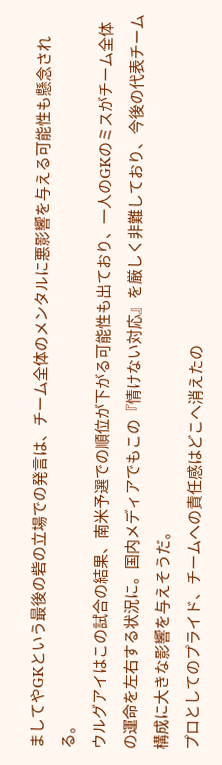ましてやGKという最後の砦の立場での発言は、チーム全体のメンタルに悪影響を与える可能性も懸念される。
ウルグアイはこの試合の結果、南米予選での順位が下がる可能性も出ており、一人のGKのミスがチーム全体の運命を左右する状況に。国内メディアでもこの『情けない対応』を厳しく非難しており、今後の代表チーム構成に大きな影響を与えそうだ。
プロとしてのプライド、チームへの責任感はどこへ消えたの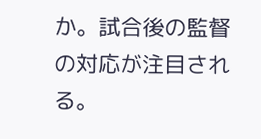か。試合後の監督の対応が注目される。